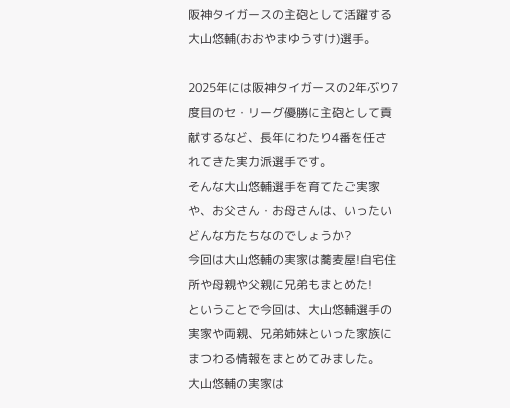阪神タイガースの主砲として活躍する大山悠輔(おおやまゆうすけ)選手。

2025年には阪神タイガースの2年ぶり7度目のセ・リーグ優勝に主砲として貢献するなど、長年にわたり4番を任されてきた実力派選手です。
そんな大山悠輔選手を育てたご実家や、お父さん・お母さんは、いったいどんな方たちなのでしょうか?
今回は大山悠輔の実家は蕎麦屋!自宅住所や母親や父親に兄弟もまとめた!
ということで今回は、大山悠輔選手の実家や両親、兄弟姉妹といった家族にまつわる情報をまとめてみました。
大山悠輔の実家は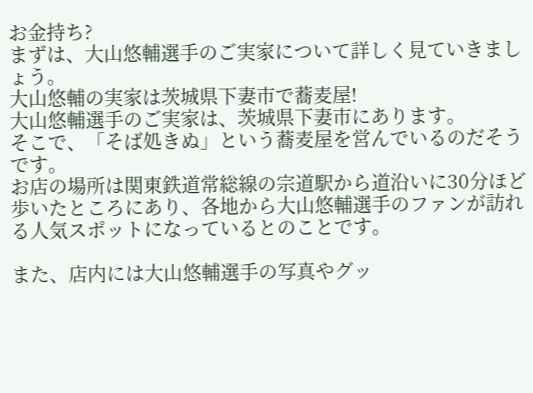お金持ち?
まずは、大山悠輔選手のご実家について詳しく見ていきましょう。
大山悠輔の実家は茨城県下妻市で蕎麦屋!
大山悠輔選手のご実家は、茨城県下妻市にあります。
そこで、「そば処きぬ」という蕎麦屋を営んでいるのだそうです。
お店の場所は関東鉄道常総線の宗道駅から道沿いに30分ほど歩いたところにあり、各地から大山悠輔選手のファンが訪れる人気スポットになっているとのことです。

また、店内には大山悠輔選手の写真やグッ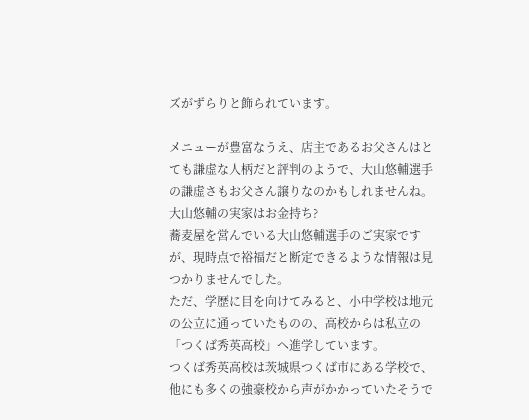ズがずらりと飾られています。

メニューが豊富なうえ、店主であるお父さんはとても謙虚な人柄だと評判のようで、大山悠輔選手の謙虚さもお父さん譲りなのかもしれませんね。
大山悠輔の実家はお金持ち?
蕎麦屋を営んでいる大山悠輔選手のご実家ですが、現時点で裕福だと断定できるような情報は見つかりませんでした。
ただ、学歴に目を向けてみると、小中学校は地元の公立に通っていたものの、高校からは私立の「つくば秀英高校」へ進学しています。
つくば秀英高校は茨城県つくば市にある学校で、他にも多くの強豪校から声がかかっていたそうで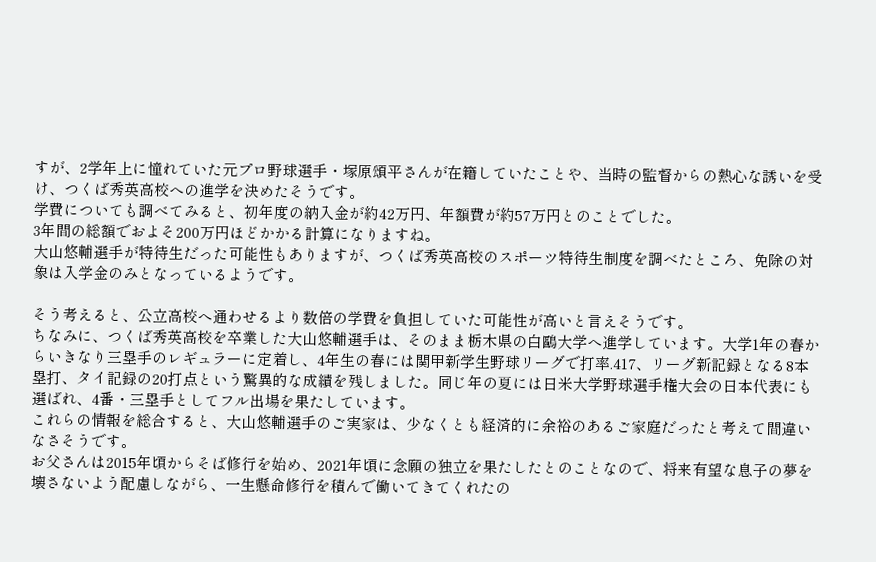すが、2学年上に憧れていた元プロ野球選手・塚原頌平さんが在籍していたことや、当時の監督からの熱心な誘いを受け、つくば秀英高校への進学を決めたそうです。
学費についても調べてみると、初年度の納入金が約42万円、年額費が約57万円とのことでした。
3年間の総額でおよそ200万円ほどかかる計算になりますね。
大山悠輔選手が特待生だった可能性もありますが、つくば秀英高校のスポーツ特待生制度を調べたところ、免除の対象は入学金のみとなっているようです。

そう考えると、公立高校へ通わせるより数倍の学費を負担していた可能性が高いと言えそうです。
ちなみに、つくば秀英高校を卒業した大山悠輔選手は、そのまま栃木県の白鷗大学へ進学しています。大学1年の春からいきなり三塁手のレギュラーに定着し、4年生の春には関甲新学生野球リーグで打率.417、リーグ新記録となる8本塁打、タイ記録の20打点という驚異的な成績を残しました。同じ年の夏には日米大学野球選手権大会の日本代表にも選ばれ、4番・三塁手としてフル出場を果たしています。
これらの情報を総合すると、大山悠輔選手のご実家は、少なくとも経済的に余裕のあるご家庭だったと考えて間違いなさそうです。
お父さんは2015年頃からそば修行を始め、2021年頃に念願の独立を果たしたとのことなので、将来有望な息子の夢を壊さないよう配慮しながら、一生懸命修行を積んで働いてきてくれたの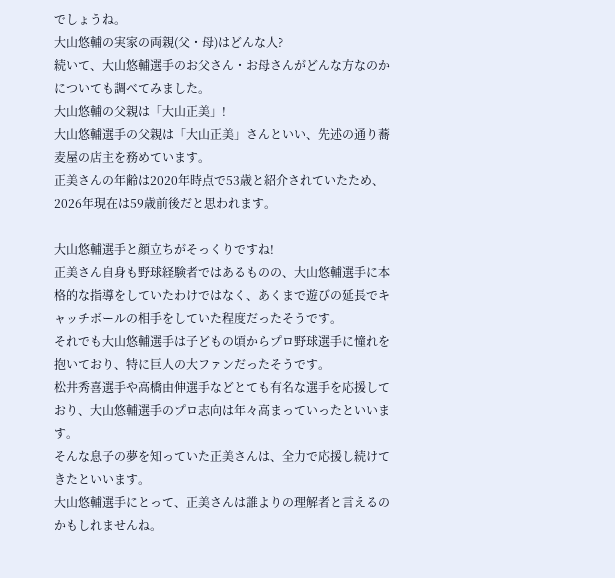でしょうね。
大山悠輔の実家の両親(父・母)はどんな人?
続いて、大山悠輔選手のお父さん・お母さんがどんな方なのかについても調べてみました。
大山悠輔の父親は「大山正美」!
大山悠輔選手の父親は「大山正美」さんといい、先述の通り蕎麦屋の店主を務めています。
正美さんの年齢は2020年時点で53歳と紹介されていたため、2026年現在は59歳前後だと思われます。

大山悠輔選手と顔立ちがそっくりですね!
正美さん自身も野球経験者ではあるものの、大山悠輔選手に本格的な指導をしていたわけではなく、あくまで遊びの延長でキャッチボールの相手をしていた程度だったそうです。
それでも大山悠輔選手は子どもの頃からプロ野球選手に憧れを抱いており、特に巨人の大ファンだったそうです。
松井秀喜選手や高橋由伸選手などとても有名な選手を応援しており、大山悠輔選手のプロ志向は年々高まっていったといいます。
そんな息子の夢を知っていた正美さんは、全力で応援し続けてきたといいます。
大山悠輔選手にとって、正美さんは誰よりの理解者と言えるのかもしれませんね。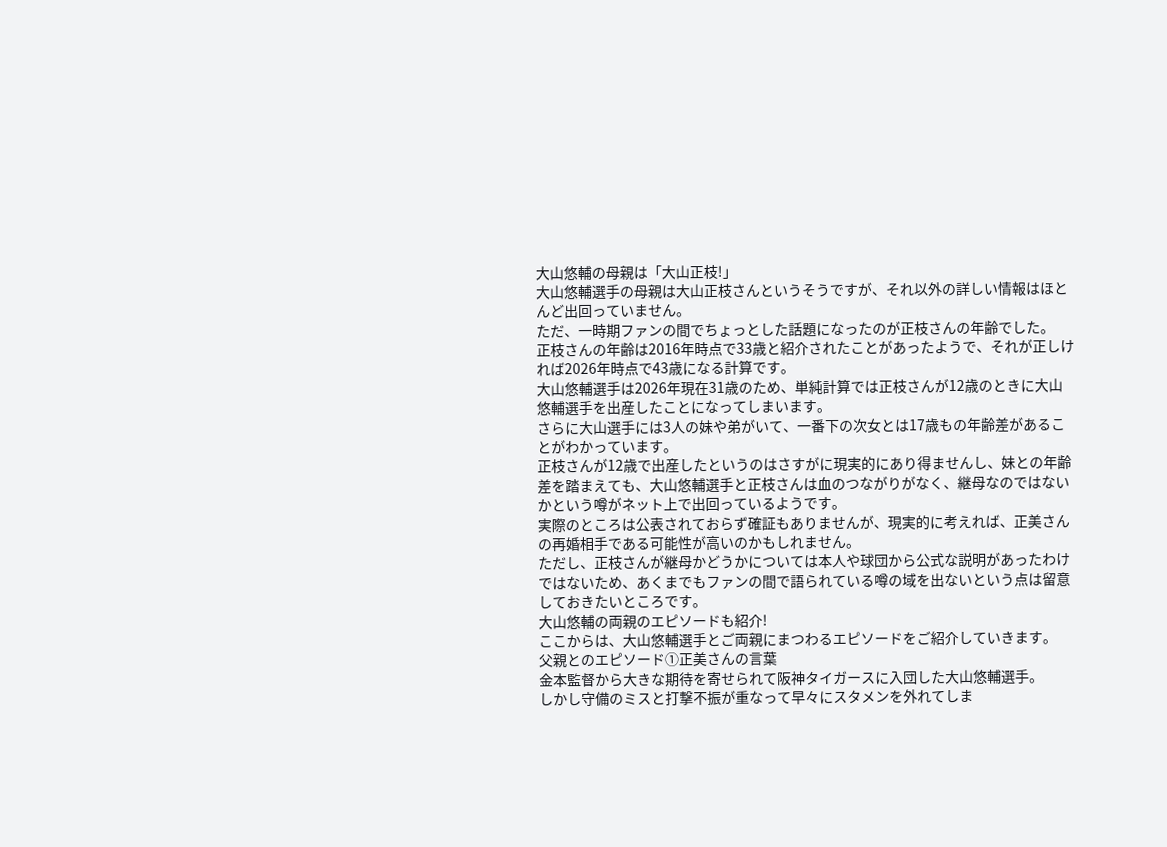大山悠輔の母親は「大山正枝!」
大山悠輔選手の母親は大山正枝さんというそうですが、それ以外の詳しい情報はほとんど出回っていません。
ただ、一時期ファンの間でちょっとした話題になったのが正枝さんの年齢でした。
正枝さんの年齢は2016年時点で33歳と紹介されたことがあったようで、それが正しければ2026年時点で43歳になる計算です。
大山悠輔選手は2026年現在31歳のため、単純計算では正枝さんが12歳のときに大山悠輔選手を出産したことになってしまいます。
さらに大山選手には3人の妹や弟がいて、一番下の次女とは17歳もの年齢差があることがわかっています。
正枝さんが12歳で出産したというのはさすがに現実的にあり得ませんし、妹との年齢差を踏まえても、大山悠輔選手と正枝さんは血のつながりがなく、継母なのではないかという噂がネット上で出回っているようです。
実際のところは公表されておらず確証もありませんが、現実的に考えれば、正美さんの再婚相手である可能性が高いのかもしれません。
ただし、正枝さんが継母かどうかについては本人や球団から公式な説明があったわけではないため、あくまでもファンの間で語られている噂の域を出ないという点は留意しておきたいところです。
大山悠輔の両親のエピソードも紹介!
ここからは、大山悠輔選手とご両親にまつわるエピソードをご紹介していきます。
父親とのエピソード①正美さんの言葉
金本監督から大きな期待を寄せられて阪神タイガースに入団した大山悠輔選手。
しかし守備のミスと打撃不振が重なって早々にスタメンを外れてしま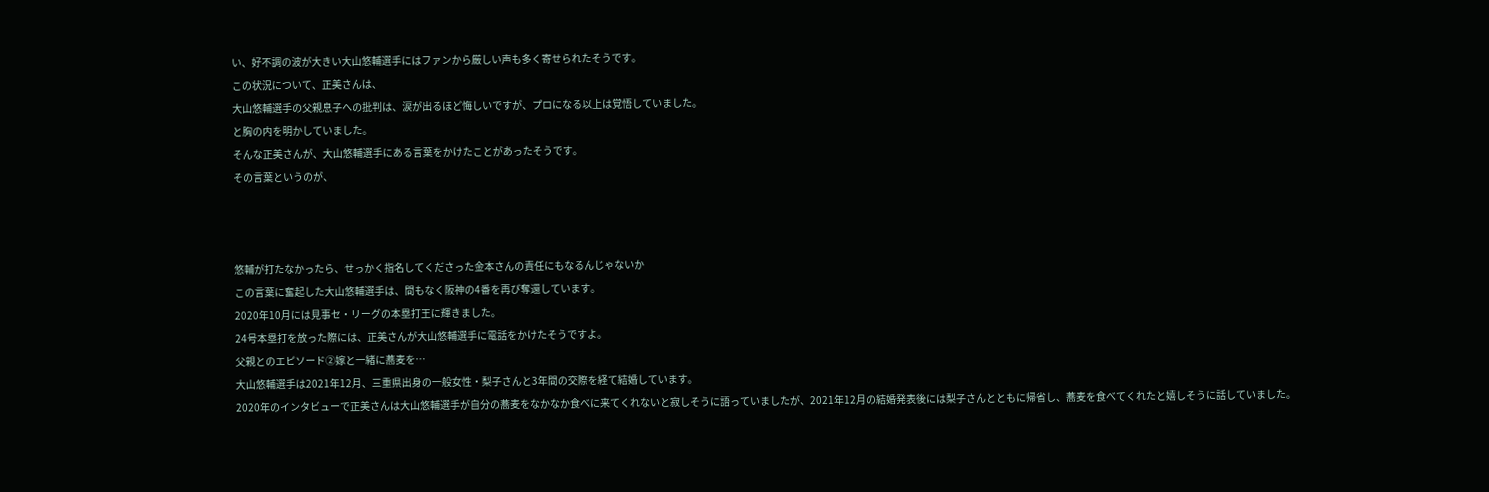い、好不調の波が大きい大山悠輔選手にはファンから厳しい声も多く寄せられたそうです。
この状況について、正美さんは、
大山悠輔選手の父親息子への批判は、涙が出るほど悔しいですが、プロになる以上は覚悟していました。
と胸の内を明かしていました。
そんな正美さんが、大山悠輔選手にある言葉をかけたことがあったそうです。
その言葉というのが、



悠輔が打たなかったら、せっかく指名してくださった金本さんの責任にもなるんじゃないか
この言葉に奮起した大山悠輔選手は、間もなく阪神の4番を再び奪還しています。
2020年10月には見事セ・リーグの本塁打王に輝きました。
24号本塁打を放った際には、正美さんが大山悠輔選手に電話をかけたそうですよ。
父親とのエピソード②嫁と一緒に蕎麦を…
大山悠輔選手は2021年12月、三重県出身の一般女性・梨子さんと3年間の交際を経て結婚しています。
2020年のインタビューで正美さんは大山悠輔選手が自分の蕎麦をなかなか食べに来てくれないと寂しそうに語っていましたが、2021年12月の結婚発表後には梨子さんとともに帰省し、蕎麦を食べてくれたと嬉しそうに話していました。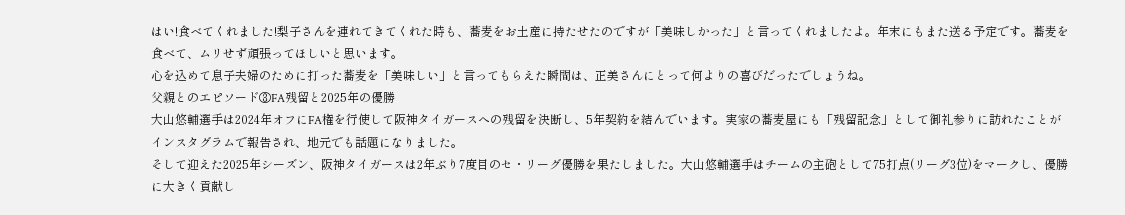はい!食べてくれました!梨子さんを連れてきてくれた時も、蕎麦をお土産に持たせたのですが「美味しかった」と言ってくれましたよ。年末にもまた送る予定です。蕎麦を食べて、ムリせず頑張ってほしいと思います。
心を込めて息子夫婦のために打った蕎麦を「美味しい」と言ってもらえた瞬間は、正美さんにとって何よりの喜びだったでしょうね。
父親とのエピソード③FA残留と2025年の優勝
大山悠輔選手は2024年オフにFA権を行使して阪神タイガースへの残留を決断し、5年契約を結んでいます。実家の蕎麦屋にも「残留記念」として御礼参りに訪れたことがインスタグラムで報告され、地元でも話題になりました。
そして迎えた2025年シーズン、阪神タイガースは2年ぶり7度目のセ・リーグ優勝を果たしました。大山悠輔選手はチームの主砲として75打点(リーグ3位)をマークし、優勝に大きく貢献し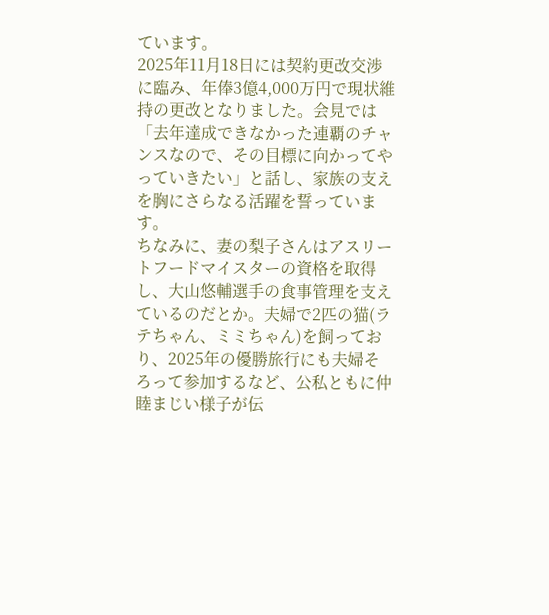ています。
2025年11月18日には契約更改交渉に臨み、年俸3億4,000万円で現状維持の更改となりました。会見では「去年達成できなかった連覇のチャンスなので、その目標に向かってやっていきたい」と話し、家族の支えを胸にさらなる活躍を誓っています。
ちなみに、妻の梨子さんはアスリートフードマイスターの資格を取得し、大山悠輔選手の食事管理を支えているのだとか。夫婦で2匹の猫(ラテちゃん、ミミちゃん)を飼っており、2025年の優勝旅行にも夫婦そろって参加するなど、公私ともに仲睦まじい様子が伝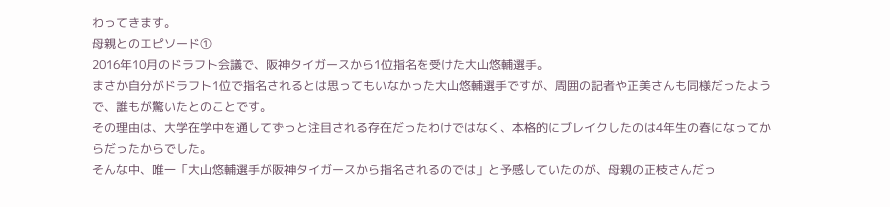わってきます。
母親とのエピソード①
2016年10月のドラフト会議で、阪神タイガースから1位指名を受けた大山悠輔選手。
まさか自分がドラフト1位で指名されるとは思ってもいなかった大山悠輔選手ですが、周囲の記者や正美さんも同様だったようで、誰もが驚いたとのことです。
その理由は、大学在学中を通してずっと注目される存在だったわけではなく、本格的にブレイクしたのは4年生の春になってからだったからでした。
そんな中、唯一「大山悠輔選手が阪神タイガースから指名されるのでは」と予感していたのが、母親の正枝さんだっ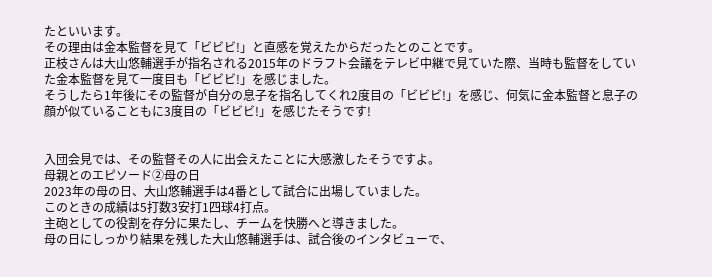たといいます。
その理由は金本監督を見て「ビビビ!」と直感を覚えたからだったとのことです。
正枝さんは大山悠輔選手が指名される2015年のドラフト会議をテレビ中継で見ていた際、当時も監督をしていた金本監督を見て一度目も「ビビビ!」を感じました。
そうしたら1年後にその監督が自分の息子を指名してくれ2度目の「ビビビ!」を感じ、何気に金本監督と息子の顔が似ていることもに3度目の「ビビビ!」を感じたそうです!


入団会見では、その監督その人に出会えたことに大感激したそうですよ。
母親とのエピソード②母の日
2023年の母の日、大山悠輔選手は4番として試合に出場していました。
このときの成績は5打数3安打1四球4打点。
主砲としての役割を存分に果たし、チームを快勝へと導きました。
母の日にしっかり結果を残した大山悠輔選手は、試合後のインタビューで、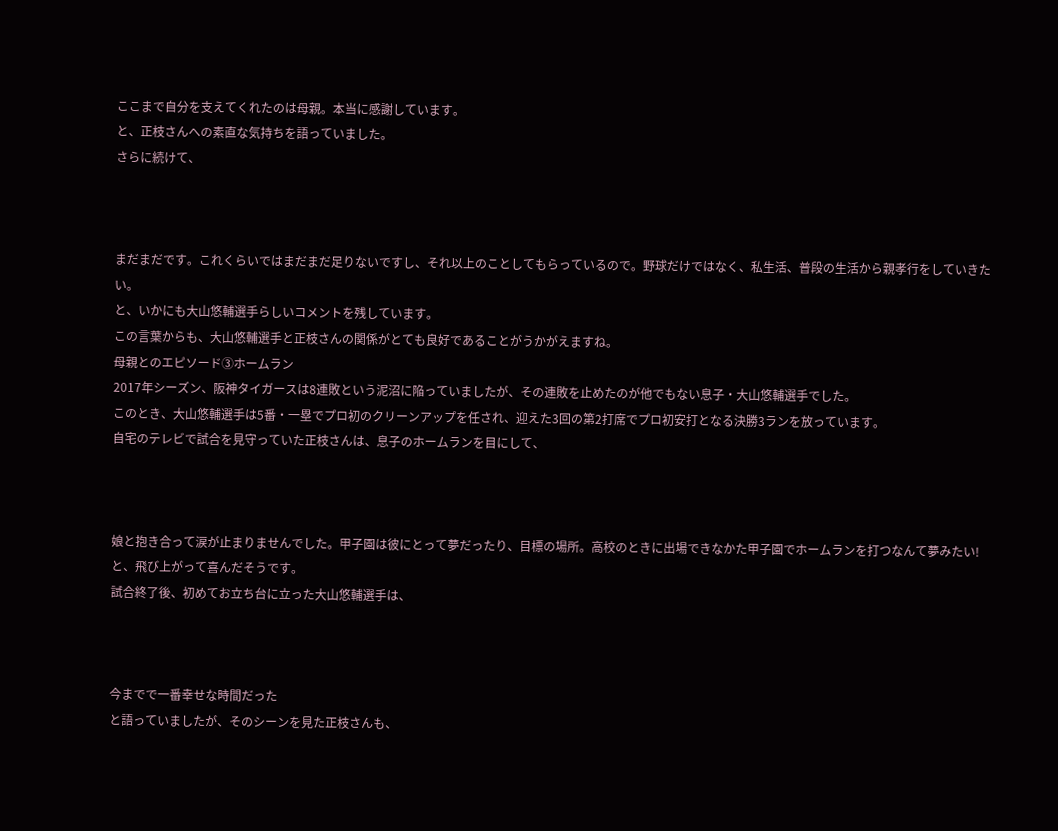ここまで自分を支えてくれたのは母親。本当に感謝しています。
と、正枝さんへの素直な気持ちを語っていました。
さらに続けて、



まだまだです。これくらいではまだまだ足りないですし、それ以上のことしてもらっているので。野球だけではなく、私生活、普段の生活から親孝行をしていきたい。
と、いかにも大山悠輔選手らしいコメントを残しています。
この言葉からも、大山悠輔選手と正枝さんの関係がとても良好であることがうかがえますね。
母親とのエピソード③ホームラン
2017年シーズン、阪神タイガースは8連敗という泥沼に陥っていましたが、その連敗を止めたのが他でもない息子・大山悠輔選手でした。
このとき、大山悠輔選手は5番・一塁でプロ初のクリーンアップを任され、迎えた3回の第2打席でプロ初安打となる決勝3ランを放っています。
自宅のテレビで試合を見守っていた正枝さんは、息子のホームランを目にして、



娘と抱き合って涙が止まりませんでした。甲子園は彼にとって夢だったり、目標の場所。高校のときに出場できなかた甲子園でホームランを打つなんて夢みたい!
と、飛び上がって喜んだそうです。
試合終了後、初めてお立ち台に立った大山悠輔選手は、



今までで一番幸せな時間だった
と語っていましたが、そのシーンを見た正枝さんも、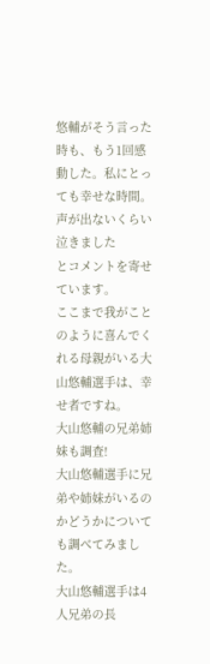悠輔がそう言った時も、もう1回感動した。私にとっても幸せな時間。声が出ないくらい泣きました
とコメントを寄せています。
ここまで我がことのように喜んでくれる母親がいる大山悠輔選手は、幸せ者ですね。
大山悠輔の兄弟姉妹も調査!
大山悠輔選手に兄弟や姉妹がいるのかどうかについても調べてみました。
大山悠輔選手は4人兄弟の長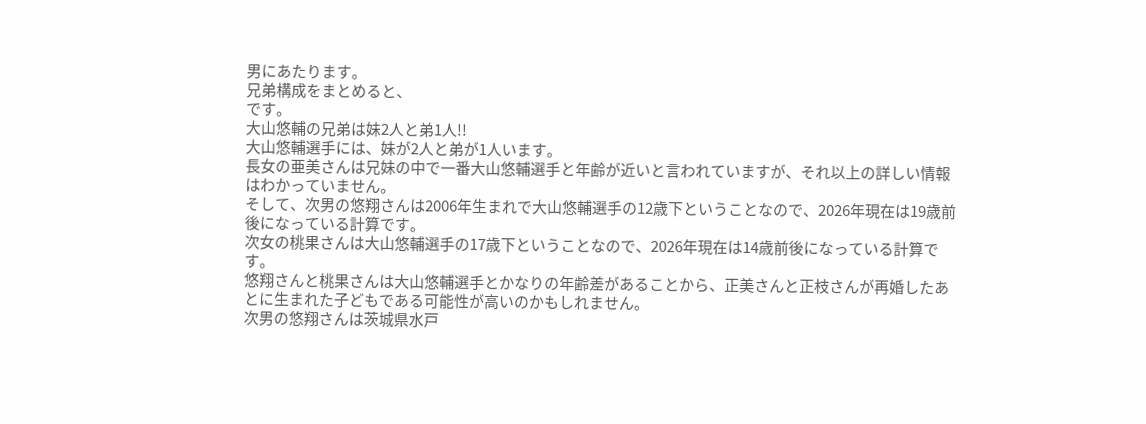男にあたります。
兄弟構成をまとめると、
です。
大山悠輔の兄弟は妹2人と弟1人!!
大山悠輔選手には、妹が2人と弟が1人います。
長女の亜美さんは兄妹の中で一番大山悠輔選手と年齢が近いと言われていますが、それ以上の詳しい情報はわかっていません。
そして、次男の悠翔さんは2006年生まれで大山悠輔選手の12歳下ということなので、2026年現在は19歳前後になっている計算です。
次女の桃果さんは大山悠輔選手の17歳下ということなので、2026年現在は14歳前後になっている計算です。
悠翔さんと桃果さんは大山悠輔選手とかなりの年齢差があることから、正美さんと正枝さんが再婚したあとに生まれた子どもである可能性が高いのかもしれません。
次男の悠翔さんは茨城県水戸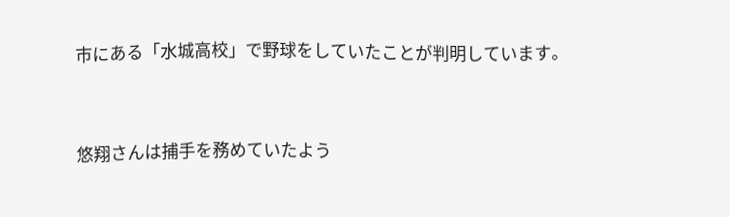市にある「水城高校」で野球をしていたことが判明しています。


悠翔さんは捕手を務めていたよう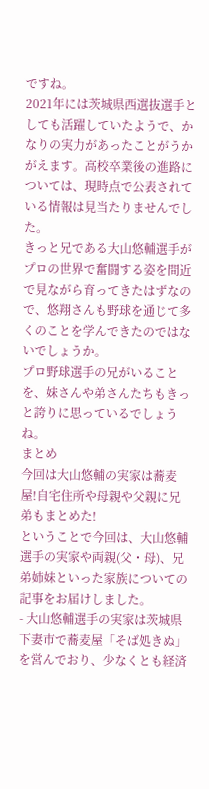ですね。
2021年には茨城県西選抜選手としても活躍していたようで、かなりの実力があったことがうかがえます。高校卒業後の進路については、現時点で公表されている情報は見当たりませんでした。
きっと兄である大山悠輔選手がプロの世界で奮闘する姿を間近で見ながら育ってきたはずなので、悠翔さんも野球を通じて多くのことを学んできたのではないでしょうか。
プロ野球選手の兄がいることを、妹さんや弟さんたちもきっと誇りに思っているでしょうね。
まとめ
今回は大山悠輔の実家は蕎麦屋!自宅住所や母親や父親に兄弟もまとめた!
ということで今回は、大山悠輔選手の実家や両親(父・母)、兄弟姉妹といった家族についての記事をお届けしました。
- 大山悠輔選手の実家は茨城県下妻市で蕎麦屋「そば処きぬ」を営んでおり、少なくとも経済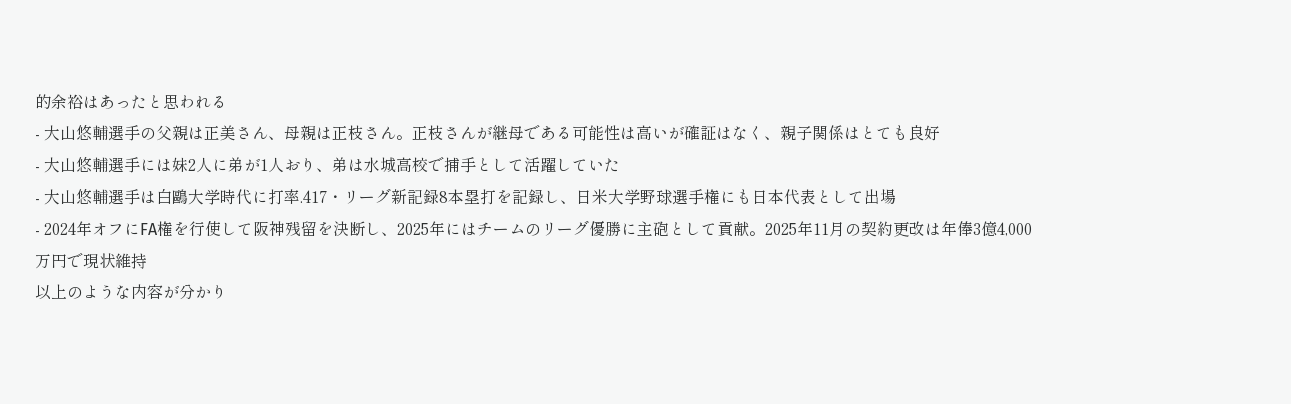的余裕はあったと思われる
- 大山悠輔選手の父親は正美さん、母親は正枝さん。正枝さんが継母である可能性は高いが確証はなく、親子関係はとても良好
- 大山悠輔選手には妹2人に弟が1人おり、弟は水城高校で捕手として活躍していた
- 大山悠輔選手は白鷗大学時代に打率.417・リーグ新記録8本塁打を記録し、日米大学野球選手権にも日本代表として出場
- 2024年オフにFA権を行使して阪神残留を決断し、2025年にはチームのリーグ優勝に主砲として貢献。2025年11月の契約更改は年俸3億4,000万円で現状維持
以上のような内容が分かり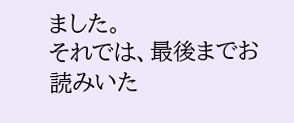ました。
それでは、最後までお読みいた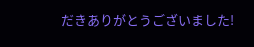だきありがとうございました!